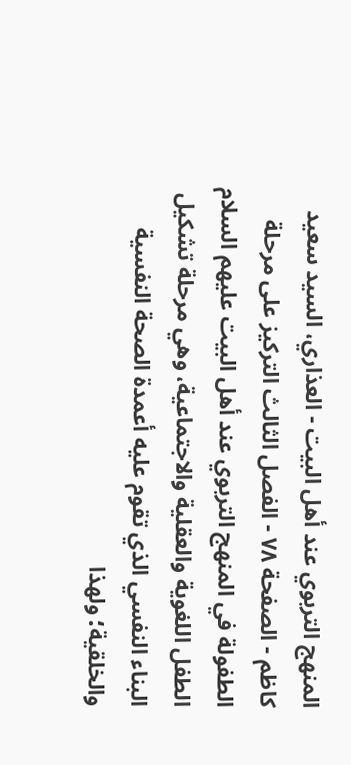المنهج التربوي عند أهل البيت - العذاري، السيد سعيد كاظم - الصفحة ٧٨ - الفصل الثالث التركيز على مرحلة الطفولة في المنهج التربوي عند أهل البيت عليهم السلام
الطفل اللغوية والعقلية والاجتماعية، وهي مرحلة تشكيل البناء النفسي الذي تقوم عليه أعمدة الصحة النفسية والخلقية؛ ولهذا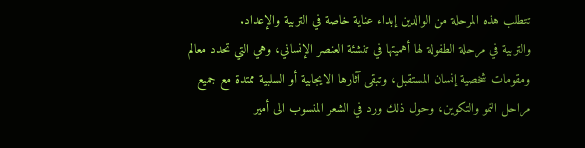تتطلب هذه المرحلة من الوالدين إبداء عناية خاصة في التربية والإعداد.
والتربية في مرحلة الطفولة لها أهميتها في تنشئة العنصر الإنساني، وهي التي تحدد معالم ومقومات شخصية إنسان المستقبل، وتبقى آثارها الايجابية أو السلبية ممتدة مع جميع مراحل النمو والتكوين، وحول ذلك ورد في الشعر المنسوب الى أمير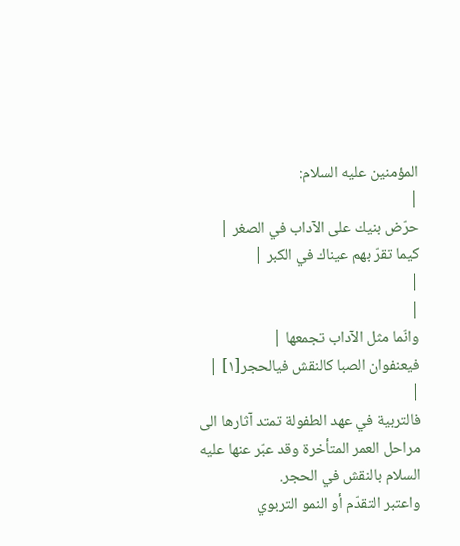المؤمنين عليه السلام:
|
حرّض بنيك على الآداب في الصغر |
كيما تقرّ بهم عيناك في الكبر |
|
|
وانّما مثل الآداب تجمعها |
فيعنفوان الصبا كالنقش فيالحجر[١] |
|
فالتربية في عهد الطفولة تمتد آثارها الى مراحل العمر المتأخرة وقد عبّر عنها عليه السلام بالنقش في الحجر.
واعتبر التقدّم أو النمو التربوي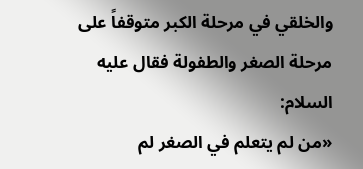والخلقي في مرحلة الكبر متوقفاً على مرحلة الصغر والطفولة فقال عليه السلام:
«من لم يتعلم في الصغر لم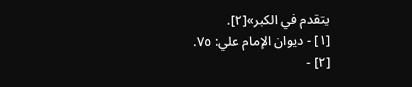يتقدم في الكبر»[٢].
[١] - ديوان الإمام علي: ٧٥.
[٢] -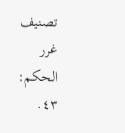تصنيف غرر الحكم: ٤٣.